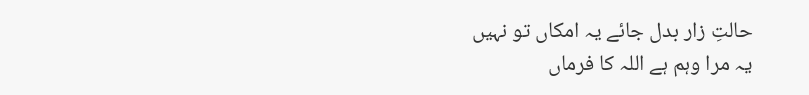حالتِ زار بدل جائے یہ امکاں تو نہیں
یہ مرا وہم ہے اللہ کا فرماں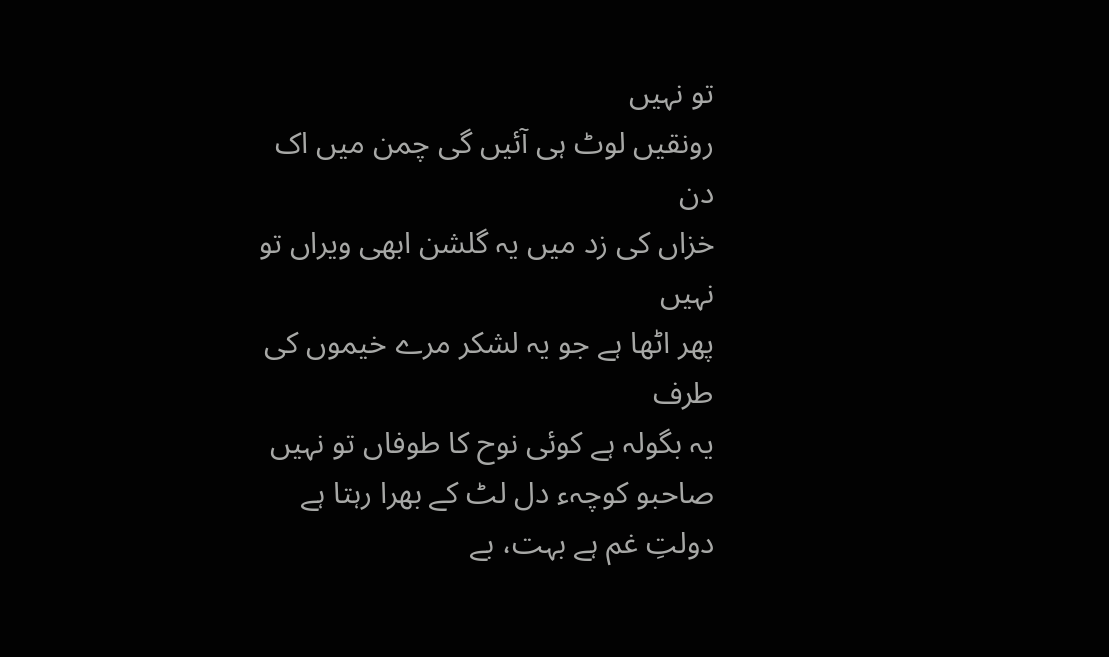تو نہیں
رونقیں لوٹ ہی آئیں گی چمن میں اک دن
خزاں کی زد میں یہ گلشن ابھی ویراں تو نہیں
پھر اٹھا ہے جو یہ لشکر مرے خیموں کی طرف
یہ بگولہ ہے کوئی نوح کا طوفاں تو نہیں
صاحبو کوچہء دل لٹ کے بھرا رہتا ہے
دولتِ غم ہے بہت، بے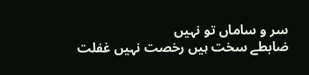سر و ساماں تو نہیں
ضابطے سخت ہیں رخصت نہیں غفلت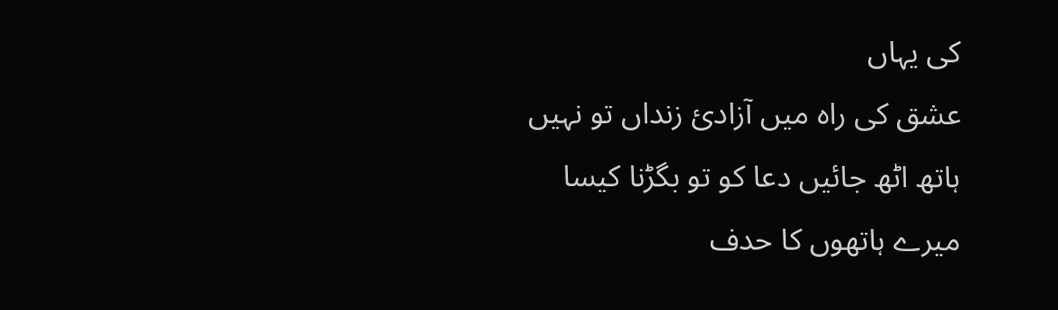کی یہاں
عشق کی راہ میں آزادئ زنداں تو نہیں
ہاتھ اٹھ جائیں دعا کو تو بگڑنا کیسا
میرے ہاتھوں کا حدف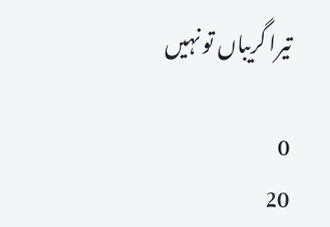تیرا گریباں تو نہیں

0
20